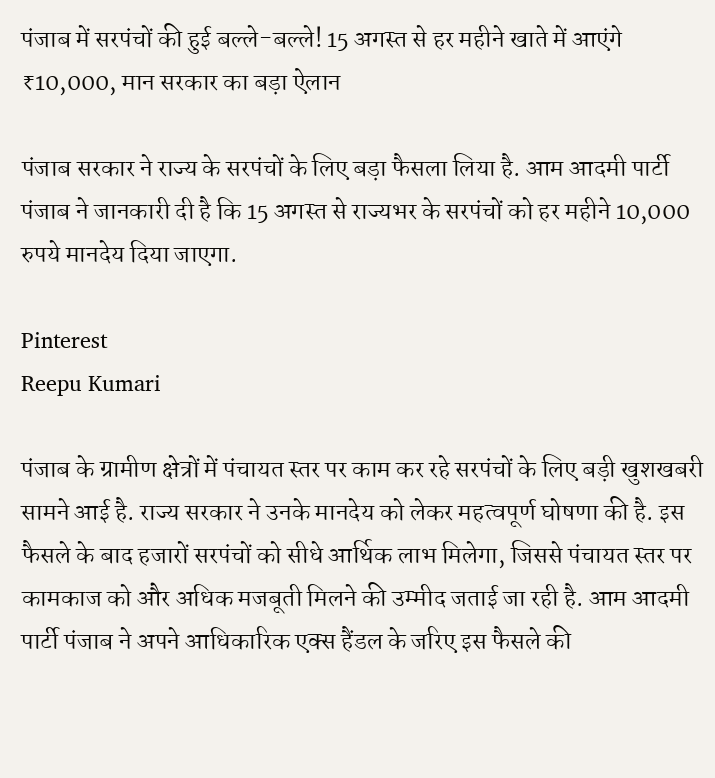पंजाब में सरपंचों की हुई बल्ले-बल्ले! 15 अगस्त से हर महीने खाते में आएंगे ₹10,000, मान सरकार का बड़ा ऐलान

पंजाब सरकार ने राज्य के सरपंचों के लिए बड़ा फैसला लिया है. आम आदमी पार्टी पंजाब ने जानकारी दी है कि 15 अगस्त से राज्यभर के सरपंचों को हर महीने 10,000 रुपये मानदेय दिया जाएगा.

Pinterest
Reepu Kumari

पंजाब के ग्रामीण क्षेत्रों में पंचायत स्तर पर काम कर रहे सरपंचों के लिए बड़ी खुशखबरी सामने आई है. राज्य सरकार ने उनके मानदेय को लेकर महत्वपूर्ण घोषणा की है. इस फैसले के बाद हजारों सरपंचों को सीधे आर्थिक लाभ मिलेगा, जिससे पंचायत स्तर पर कामकाज को और अधिक मजबूती मिलने की उम्मीद जताई जा रही है. आम आदमी पार्टी पंजाब ने अपने आधिकारिक एक्स हैंडल के जरिए इस फैसले की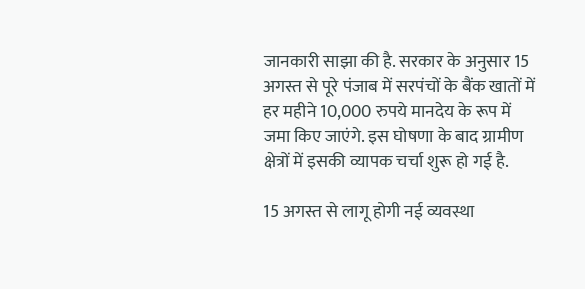जानकारी साझा की है. सरकार के अनुसार 15 अगस्त से पूरे पंजाब में सरपंचों के बैंक खातों में हर महीने 10,000 रुपये मानदेय के रूप में जमा किए जाएंगे. इस घोषणा के बाद ग्रामीण क्षेत्रों में इसकी व्यापक चर्चा शुरू हो गई है.

15 अगस्त से लागू होगी नई व्यवस्था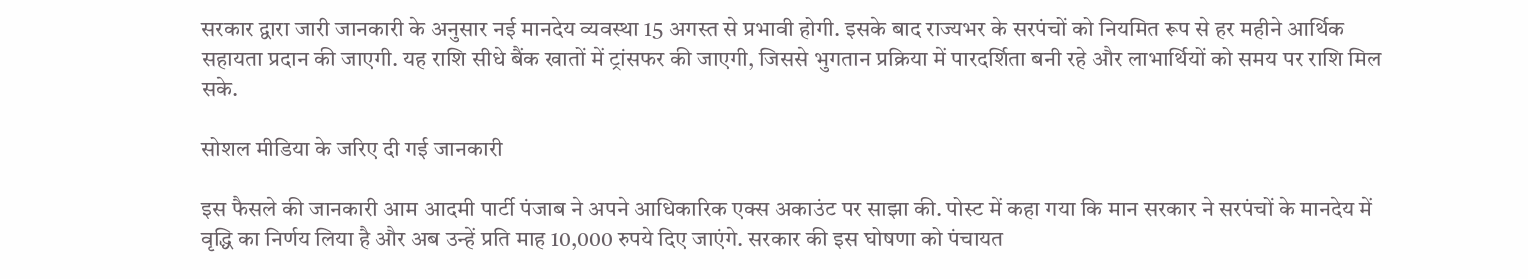सरकार द्वारा जारी जानकारी के अनुसार नई मानदेय व्यवस्था 15 अगस्त से प्रभावी होगी. इसके बाद राज्यभर के सरपंचों को नियमित रूप से हर महीने आर्थिक सहायता प्रदान की जाएगी. यह राशि सीधे बैंक खातों में ट्रांसफर की जाएगी, जिससे भुगतान प्रक्रिया में पारदर्शिता बनी रहे और लाभार्थियों को समय पर राशि मिल सके.

सोशल मीडिया के जरिए दी गई जानकारी

इस फैसले की जानकारी आम आदमी पार्टी पंजाब ने अपने आधिकारिक एक्स अकाउंट पर साझा की. पोस्ट में कहा गया कि मान सरकार ने सरपंचों के मानदेय में वृद्धि का निर्णय लिया है और अब उन्हें प्रति माह 10,000 रुपये दिए जाएंगे. सरकार की इस घोषणा को पंचायत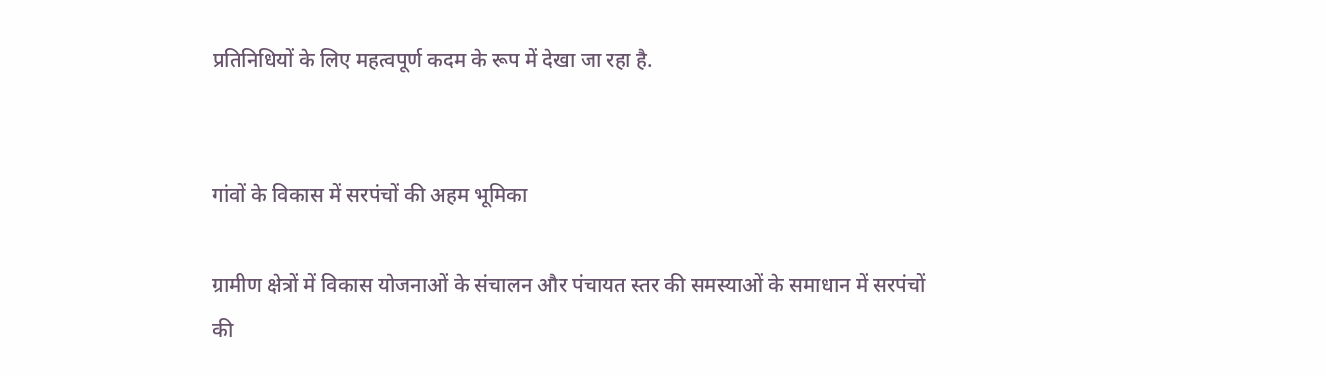प्रतिनिधियों के लिए महत्वपूर्ण कदम के रूप में देखा जा रहा है.


गांवों के विकास में सरपंचों की अहम भूमिका

ग्रामीण क्षेत्रों में विकास योजनाओं के संचालन और पंचायत स्तर की समस्याओं के समाधान में सरपंचों की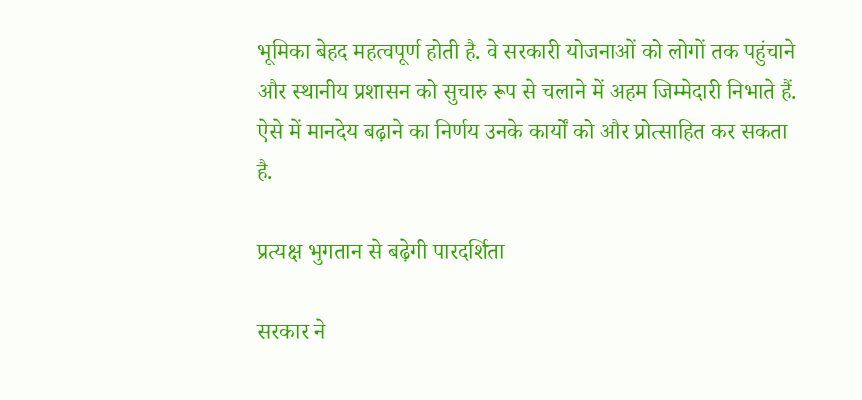भूमिका बेहद महत्वपूर्ण होती है. वे सरकारी योजनाओं को लोगों तक पहुंचाने और स्थानीय प्रशासन को सुचारु रूप से चलाने में अहम जिम्मेदारी निभाते हैं. ऐसे में मानदेय बढ़ाने का निर्णय उनके कार्यों को और प्रोत्साहित कर सकता है.

प्रत्यक्ष भुगतान से बढ़ेगी पारदर्शिता

सरकार ने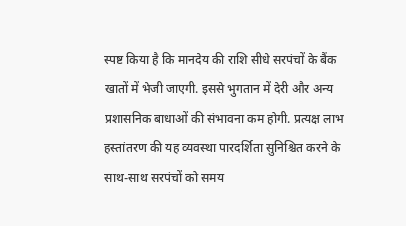स्पष्ट किया है कि मानदेय की राशि सीधे सरपंचों के बैंक खातों में भेजी जाएगी. इससे भुगतान में देरी और अन्य प्रशासनिक बाधाओं की संभावना कम होगी. प्रत्यक्ष लाभ हस्तांतरण की यह व्यवस्था पारदर्शिता सुनिश्चित करने के साथ-साथ सरपंचों को समय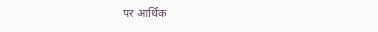पर आर्थिक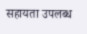सहायता उपलब्ध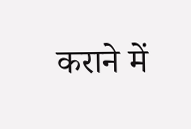कराने में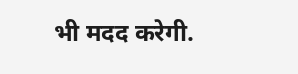भी मदद करेगी.